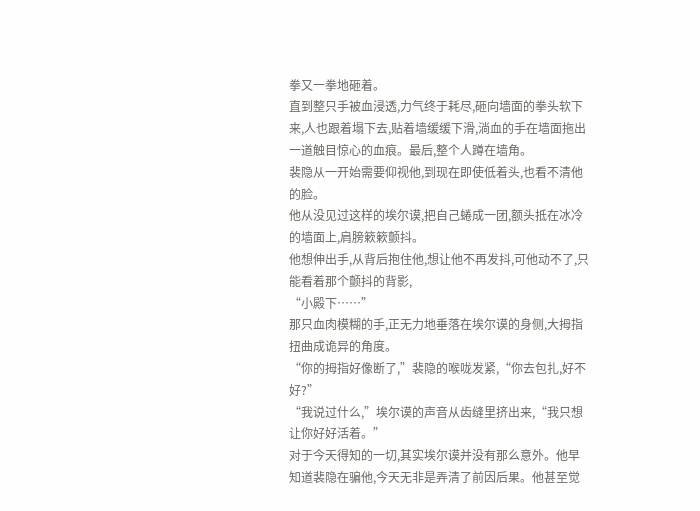拳又一拳地砸着。
直到整只手被血浸透,力气终于耗尽,砸向墙面的拳头软下来,人也跟着塌下去,贴着墙缓缓下滑,淌血的手在墙面拖出一道触目惊心的血痕。最后,整个人蹲在墙角。
裴隐从一开始需要仰视他,到现在即使低着头,也看不清他的脸。
他从没见过这样的埃尔谟,把自己蜷成一团,额头抵在冰冷的墙面上,肩膀簌簌颤抖。
他想伸出手,从背后抱住他,想让他不再发抖,可他动不了,只能看着那个颤抖的背影,
“小殿下……”
那只血肉模糊的手,正无力地垂落在埃尔谟的身侧,大拇指扭曲成诡异的角度。
“你的拇指好像断了,”裴隐的喉咙发紧,“你去包扎,好不好?”
“我说过什么,”埃尔谟的声音从齿缝里挤出来,“我只想让你好好活着。”
对于今天得知的一切,其实埃尔谟并没有那么意外。他早知道裴隐在骗他,今天无非是弄清了前因后果。他甚至觉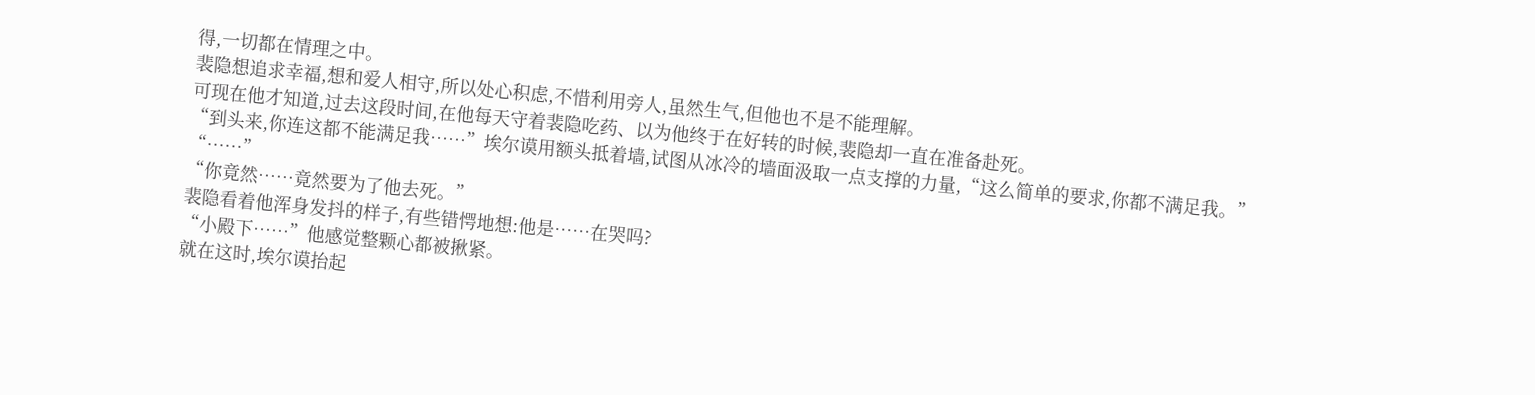得,一切都在情理之中。
裴隐想追求幸福,想和爱人相守,所以处心积虑,不惜利用旁人,虽然生气,但他也不是不能理解。
可现在他才知道,过去这段时间,在他每天守着裴隐吃药、以为他终于在好转的时候,裴隐却一直在准备赴死。
“到头来,你连这都不能满足我……”埃尔谟用额头抵着墙,试图从冰冷的墙面汲取一点支撑的力量,“这么简单的要求,你都不满足我。”
“……”
“你竟然……竟然要为了他去死。”
裴隐看着他浑身发抖的样子,有些错愕地想:他是……在哭吗?
“小殿下……”他感觉整颗心都被揪紧。
就在这时,埃尔谟抬起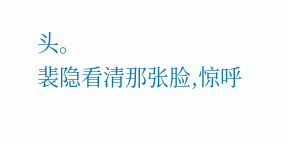头。
裴隐看清那张脸,惊呼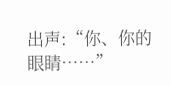出声:“你、你的眼睛……”